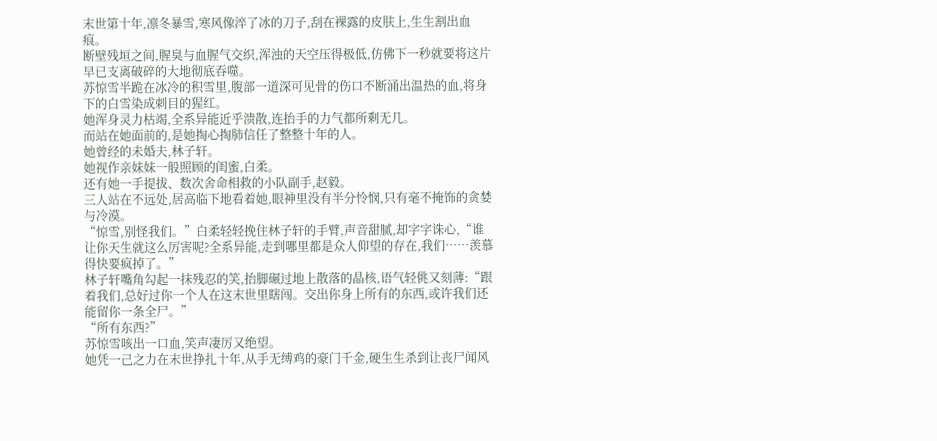末世第十年,凛冬暴雪,寒风像淬了冰的刀子,刮在裸露的皮肤上,生生割出血痕。
断壁残垣之间,腥臭与血腥气交织,浑浊的天空压得极低,仿佛下一秒就要将这片早已支离破碎的大地彻底吞噬。
苏惊雪半跪在冰冷的积雪里,腹部一道深可见骨的伤口不断涌出温热的血,将身下的白雪染成刺目的猩红。
她浑身灵力枯竭,全系异能近乎溃散,连抬手的力气都所剩无几。
而站在她面前的,是她掏心掏肺信任了整整十年的人。
她曾经的未婚夫,林子轩。
她视作亲妹妹一般照顾的闺蜜,白柔。
还有她一手提拔、数次舍命相救的小队副手,赵毅。
三人站在不远处,居高临下地看着她,眼神里没有半分怜悯,只有毫不掩饰的贪婪与冷漠。
“惊雪,别怪我们。”白柔轻轻挽住林子轩的手臂,声音甜腻,却字字诛心,“谁让你天生就这么厉害呢?全系异能,走到哪里都是众人仰望的存在,我们……羡慕得快要疯掉了。”
林子轩嘴角勾起一抹残忍的笑,抬脚碾过地上散落的晶核,语气轻佻又刻薄:“跟着我们,总好过你一个人在这末世里瞎闯。交出你身上所有的东西,或许我们还能留你一条全尸。”
“所有东西?”
苏惊雪咳出一口血,笑声凄厉又绝望。
她凭一己之力在末世挣扎十年,从手无缚鸡的豪门千金,硬生生杀到让丧尸闻风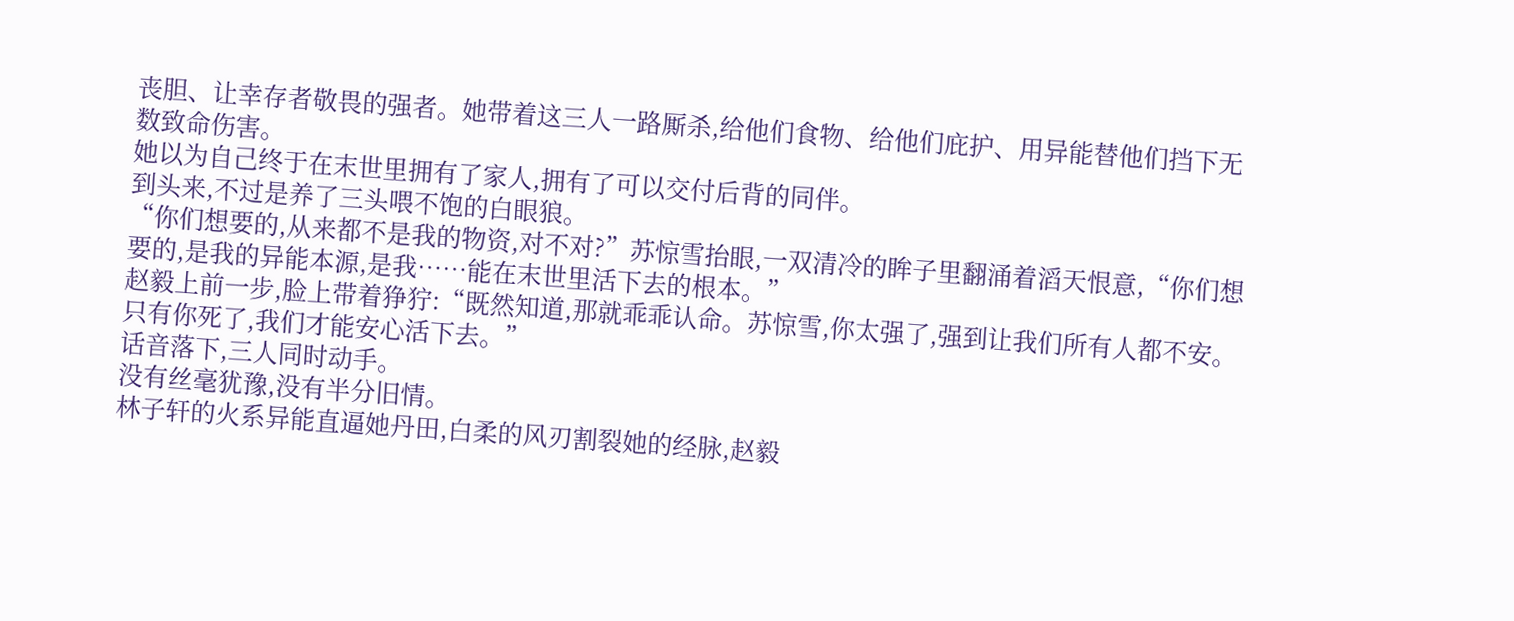丧胆、让幸存者敬畏的强者。她带着这三人一路厮杀,给他们食物、给他们庇护、用异能替他们挡下无数致命伤害。
她以为自己终于在末世里拥有了家人,拥有了可以交付后背的同伴。
到头来,不过是养了三头喂不饱的白眼狼。
“你们想要的,从来都不是我的物资,对不对?”苏惊雪抬眼,一双清冷的眸子里翻涌着滔天恨意,“你们想要的,是我的异能本源,是我……能在末世里活下去的根本。”
赵毅上前一步,脸上带着狰狞:“既然知道,那就乖乖认命。苏惊雪,你太强了,强到让我们所有人都不安。只有你死了,我们才能安心活下去。”
话音落下,三人同时动手。
没有丝毫犹豫,没有半分旧情。
林子轩的火系异能直逼她丹田,白柔的风刃割裂她的经脉,赵毅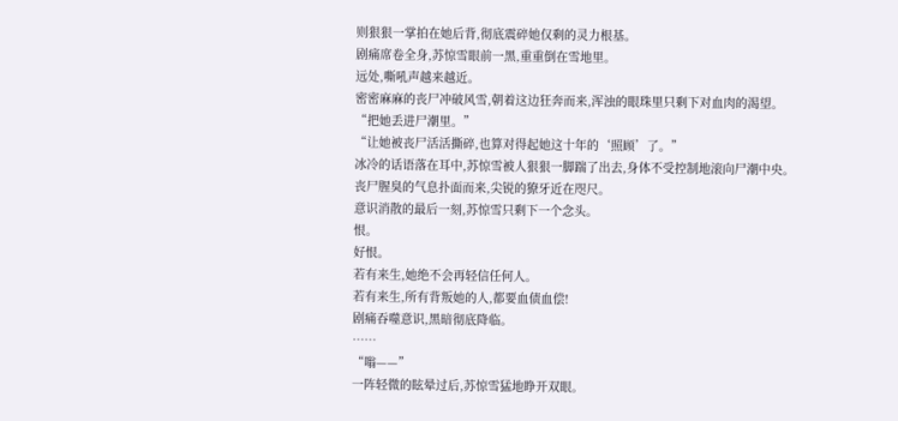则狠狠一掌拍在她后背,彻底震碎她仅剩的灵力根基。
剧痛席卷全身,苏惊雪眼前一黑,重重倒在雪地里。
远处,嘶吼声越来越近。
密密麻麻的丧尸冲破风雪,朝着这边狂奔而来,浑浊的眼珠里只剩下对血肉的渴望。
“把她丢进尸潮里。”
“让她被丧尸活活撕碎,也算对得起她这十年的‘照顾’了。”
冰冷的话语落在耳中,苏惊雪被人狠狠一脚踹了出去,身体不受控制地滚向尸潮中央。
丧尸腥臭的气息扑面而来,尖锐的獠牙近在咫尺。
意识消散的最后一刻,苏惊雪只剩下一个念头。
恨。
好恨。
若有来生,她绝不会再轻信任何人。
若有来生,所有背叛她的人,都要血债血偿!
剧痛吞噬意识,黑暗彻底降临。
……
“嗡——”
一阵轻微的眩晕过后,苏惊雪猛地睁开双眼。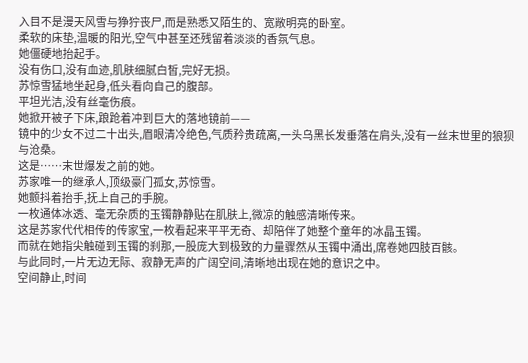入目不是漫天风雪与狰狞丧尸,而是熟悉又陌生的、宽敞明亮的卧室。
柔软的床垫,温暖的阳光,空气中甚至还残留着淡淡的香氛气息。
她僵硬地抬起手。
没有伤口,没有血迹,肌肤细腻白皙,完好无损。
苏惊雪猛地坐起身,低头看向自己的腹部。
平坦光洁,没有丝毫伤痕。
她掀开被子下床,踉跄着冲到巨大的落地镜前——
镜中的少女不过二十出头,眉眼清冷绝色,气质矜贵疏离,一头乌黑长发垂落在肩头,没有一丝末世里的狼狈与沧桑。
这是……末世爆发之前的她。
苏家唯一的继承人,顶级豪门孤女,苏惊雪。
她颤抖着抬手,抚上自己的手腕。
一枚通体冰透、毫无杂质的玉镯静静贴在肌肤上,微凉的触感清晰传来。
这是苏家代代相传的传家宝,一枚看起来平平无奇、却陪伴了她整个童年的冰晶玉镯。
而就在她指尖触碰到玉镯的刹那,一股庞大到极致的力量骤然从玉镯中涌出,席卷她四肢百骸。
与此同时,一片无边无际、寂静无声的广阔空间,清晰地出现在她的意识之中。
空间静止,时间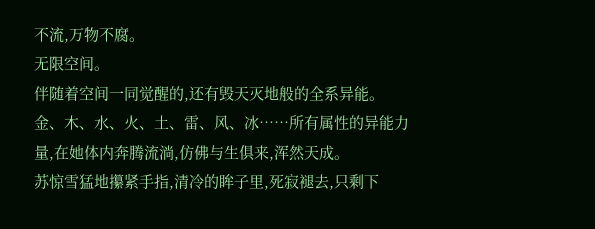不流,万物不腐。
无限空间。
伴随着空间一同觉醒的,还有毁天灭地般的全系异能。
金、木、水、火、土、雷、风、冰……所有属性的异能力量,在她体内奔腾流淌,仿佛与生俱来,浑然天成。
苏惊雪猛地攥紧手指,清冷的眸子里,死寂褪去,只剩下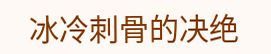冰冷刺骨的决绝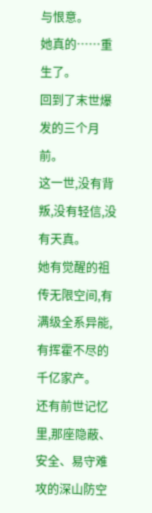与恨意。
她真的……重生了。
回到了末世爆发的三个月前。
这一世,没有背叛,没有轻信,没有天真。
她有觉醒的祖传无限空间,有满级全系异能,有挥霍不尽的千亿家产。
还有前世记忆里,那座隐蔽、安全、易守难攻的深山防空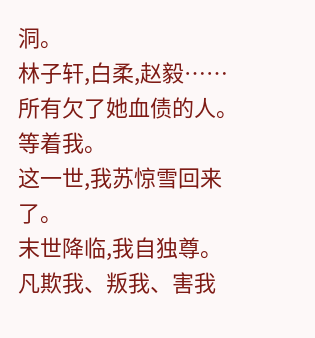洞。
林子轩,白柔,赵毅……
所有欠了她血债的人。
等着我。
这一世,我苏惊雪回来了。
末世降临,我自独尊。
凡欺我、叛我、害我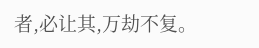者,必让其,万劫不复。